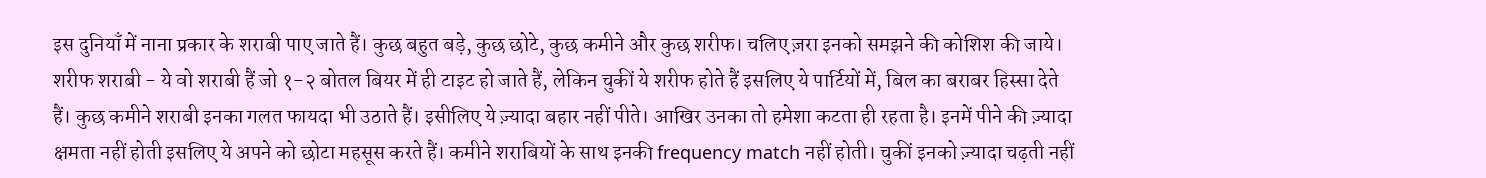इस दुनियाँ में नाना प्रकार के शराबी पाए जाते हैं। कुछ बहुत बड़े, कुछ छोटे, कुछ कमीने और कुछ शरीफ। चलिए ज़रा इनको समझने की कोशिश की जाये।
शरीफ शराबी - ये वो शराबी हैं जो १-२ बोतल बियर में ही टाइट हो जाते हैं, लेकिन चुकीं ये शरीफ होते हैं इसलिए ये पार्टियों में, बिल का बराबर हिस्सा देते हैं। कुछ कमीने शराबी इनका गलत फायदा भी उठाते हैं। इसीलिए ये ज़्यादा बहार नहीं पीते। आखिर उनका तो हमेशा कटता ही रहता है। इनमें पीने की ज़्यादा क्षमता नहीं होती इसलिए ये अपने को छोटा महसूस करते हैं। कमीने शराबियों के साथ इनकी frequency match नहीं होती। चुकीं इनको ज़्यादा चढ़ती नहीं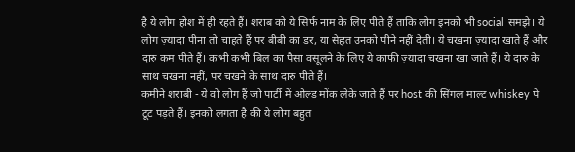है ये लोग होश में ही रहते हैं। शराब को ये सिर्फ नाम के लिए पीते हैं ताकि लोग इनको भी social समझे। ये लोग ज़्यादा पीना तो चाहते हैं पर बीबी का डर, या सेहत उनको पीने नहीं देती। ये चखना ज़्यादा खाते हैं और दारु कम पीते हैं। कभी कभी बिल का पैसा वसूलने के लिए ये काफी ज़्यादा चखना खा जाते हैं। ये दारु के साथ चखना नहीं, पर चखने के साथ दारु पीते हैं।
कमीने शराबी - ये वो लोग हैं जो पार्टी में ओल्ड मोंक लेके जाते हैं पर host की सिंगल माल्ट whiskey पे टूट पड़ते हैं। इनको लगता है की ये लोग बहुत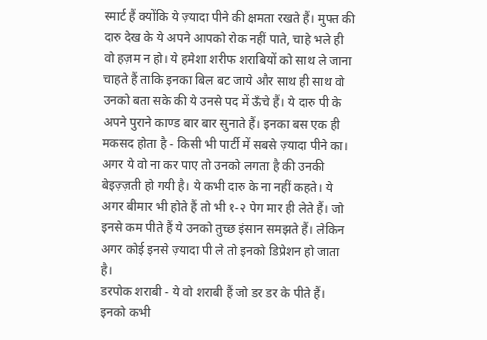स्मार्ट हैं क्योंकि ये ज़्यादा पीने की क्षमता रखते हैं। मुफ्त की दारु देख के ये अपने आपको रोक नहीं पाते, चाहे भले ही वो हज़म न हो। ये हमेशा शरीफ शराबियों को साथ ले जाना चाहते हैं ताकि इनका बिल बट जाये और साथ ही साथ वो उनको बता सके की ये उनसे पद में ऊँचे हैं। ये दारु पी के अपने पुराने काण्ड बार बार सुनाते हैं। इनका बस एक ही मकसद होता है - किसी भी पार्टी में सबसे ज़्यादा पीने का। अगर ये वो ना कर पाए तो उनको लगता है की उनकी बेइज़्ज़ती हो गयी है। ये कभी दारु के ना नहीं कहते। ये अगर बीमार भी होते हैं तो भी १-२ पेग मार ही लेते हैं। जो इनसे कम पीते हैं ये उनको तुच्छ इंसान समझते हैं। लेकिन अगर कोई इनसे ज़्यादा पी ले तो इनको डिप्रेशन हो जाता है।
डरपोक शराबी - ये वो शराबी हैं जो डर डर के पीते हैं। इनको कभी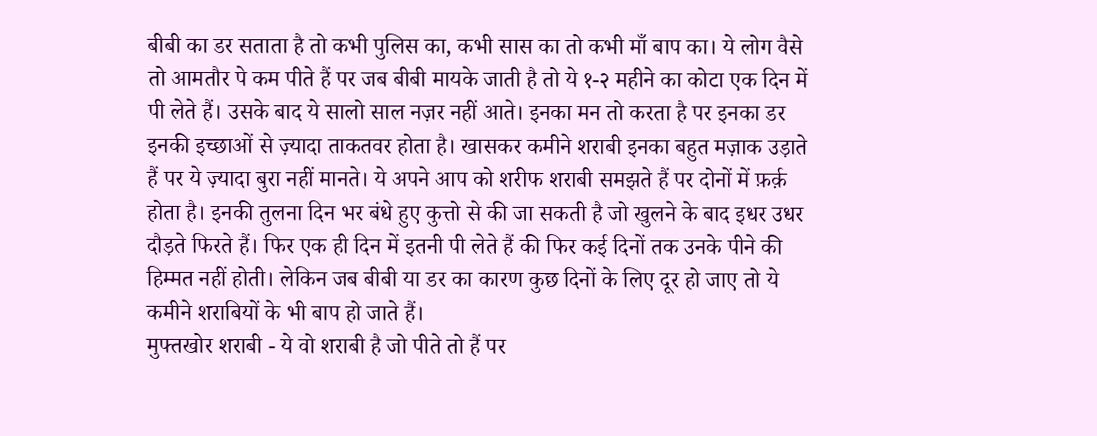बीबी का डर सताता है तो कभी पुलिस का, कभी सास का तो कभी माँ बाप का। ये लोग वैसे तो आमतौर पे कम पीते हैं पर जब बीबी मायके जाती है तो ये १-२ महीने का कोटा एक दिन में पी लेते हैं। उसके बाद ये सालो साल नज़र नहीं आते। इनका मन तो करता है पर इनका डर इनकी इच्छाओं से ज़्यादा ताकतवर होता है। खासकर कमीने शराबी इनका बहुत मज़ाक उड़ाते हैं पर ये ज़्यादा बुरा नहीं मानते। ये अपने आप को शरीफ शराबी समझते हैं पर दोनों में फ़र्क़ होता है। इनकी तुलना दिन भर बंधे हुए कुत्तो से की जा सकती है जो खुलने के बाद इधर उधर दौड़ते फिरते हैं। फिर एक ही दिन में इतनी पी लेते हैं की फिर कई दिनों तक उनके पीने की हिम्मत नहीं होती। लेकिन जब बीबी या डर का कारण कुछ दिनों के लिए दूर हो जाए तो ये कमीने शराबियों के भी बाप हो जाते हैं।
मुफ्तखोर शराबी - ये वो शराबी है जो पीते तो हैं पर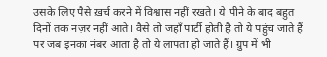उसके लिए पैसे ख़र्च करने में विश्वास नहीं रखते। ये पीने के बाद बहुत दिनों तक नज़र नहीं आते। वैसे तो जहाँ पार्टी होती है तो ये पहुंच जाते हैं पर जब इनका नंबर आता है तो ये लापता हो जाते हैं। ग्रुप में भी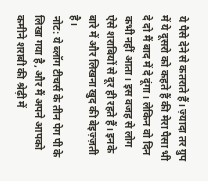ये पैसे देने से कतराते हैं। ज़्यादा तर ग्रुप में ये दूसरो को कहते हैं की मेरा पैसा भी दे दो मैं बाद में दे दूंगा। लेकिन वो दिन कभी नहीं आता। इस वजह से लोग ऐसे शराबियों से दूर ही रहते हैं। इनके बारे में और लिखना खुद की बेइज़्ज़ती है।
नोट: ये ब्लॉग टीचर्स के तीन पेग पी के लिखा गया है, और मैं अपने आपको कमीने शराबी की श्रेढ़ी में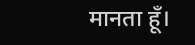मानता हूँ।